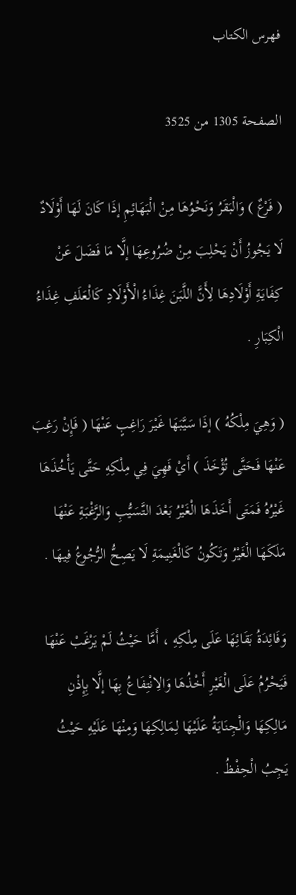فهرس الكتاب

الصفحة 1305 من 3525

( فَرْعٌ ) وَالْبَقَرُ وَنَحْوُهَا مِنْ الْبَهَائِمِ إذَا كَانَ لَهَا أَوْلَادٌ لَا يَجُوزُ أَنْ يَحْلِبَ مِنْ ضُرُوعِهَا إلَّا مَا فَضَلَ عَنْ كِفَايَةِ أَوْلَادِهَا لِأَنَّ اللَّبَنَ غِذَاءُ الْأَوْلَادِ كَالْعَلَفِ غِذَاءُ الْكِبَارِ .

( وَهِيَ مِلْكُهُ ) إذَا سَيَّبَهَا غَيْرَ رَاغِبٍ عَنْهَا ( فَإِنْ رَغِبَ عَنْهَا فَحَتَّى تُؤْخَذَ ) أَيْ فَهِيَ فِي مِلْكِهِ حَتَّى يَأْخُذَهَا غَيْرُهُ فَمَتَى أَخَذَهَا الْغَيْرُ بَعْدَ التَّسَيُّبِ وَالرَّغْبَةِ عَنْهَا مَلَكَهَا الْغَيْرُ وَتَكُونُ كَالْغَنِيمَةِ لَا يَصِحُّ الرُّجُوعُ فِيهَا .

وَفَائِدَةُ بَقَائِهَا عَلَى مِلْكِهِ ، أَمَّا حَيْثُ لَمْ يَرْغَبْ عَنْهَا فَيَحْرُمُ عَلَى الْغَيْرِ أَخْذُهَا وَالِانْتِفَاعُ بِهَا إلَّا بِإِذْنِ مَالِكِهَا وَالْجِنَايَةُ عَلَيْهَا لِمَالِكِهَا وَمِنْهَا عَلَيْهِ حَيْثُ يَجِبُ الْحِفْظُ .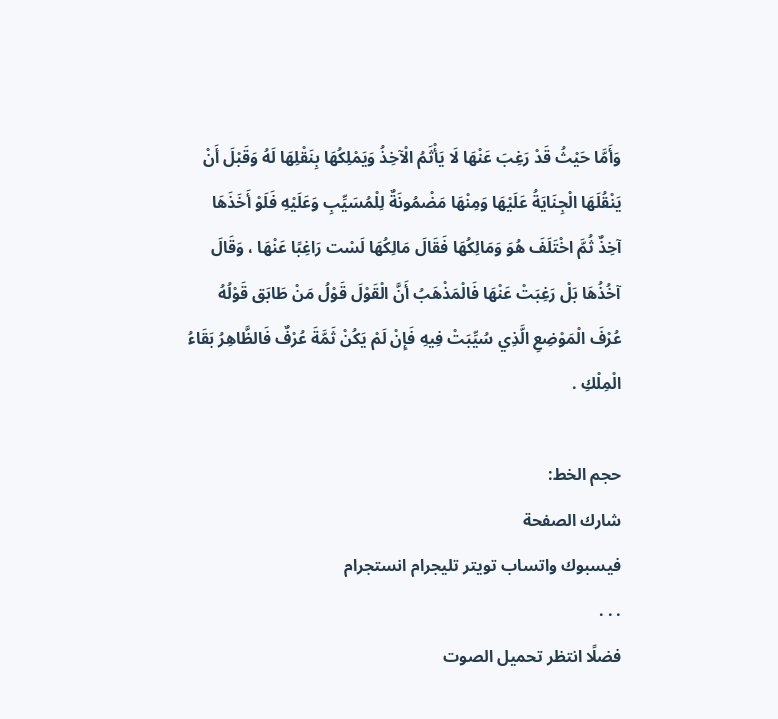وَأَمَّا حَيْثُ قَدْ رَغِبَ عَنْهَا لَا يَأْثَمُ الْآخِذُ وَيَمْلِكُهَا بِنَقْلِهَا لَهُ وَقَبْلَ أَنْ يَنْقُلَهَا الْجِنَايَةُ عَلَيْهَا وَمِنْهَا مَضْمُونَةٌ لِلْمُسَيِّبِ وَعَلَيْهِ فَلَوْ أَخَذَهَا آخِذٌ ثُمَّ اخْتَلَفَ هُوَ وَمَالِكُهَا فَقَالَ مَالِكُهَا لَسْت رَاغِبًا عَنْهَا ، وَقَالَ آخُذُهَا بَلْ رَغِبَتْ عَنْهَا فَالْمَذْهَبُ أَنَّ الْقَوْلَ قَوْلُ مَنْ طَابَق قَوْلُهُ عُرْفَ الْمَوْضِعِ الَّذِي سُيِّبَتْ فِيهِ فَإِنْ لَمْ يَكُنْ ثَمَّةَ عُرْفٌ فَالظَّاهِرُ بَقَاءُ الْمِلْكِ .

حجم الخط:
شارك الصفحة
فيسبوك واتساب تويتر تليجرام انستجرام
. . .
فضلًا انتظر تحميل الصوت